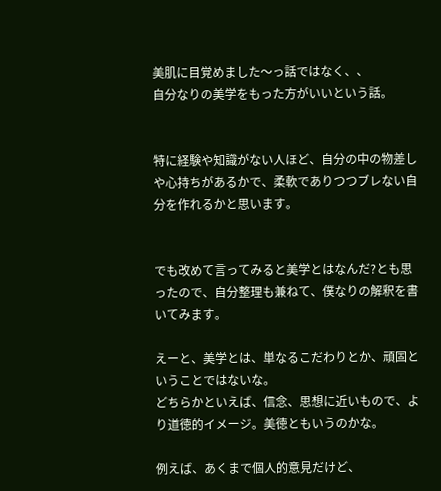美肌に目覚めました〜っ話ではなく、、
自分なりの美学をもった方がいいという話。


特に経験や知識がない人ほど、自分の中の物差しや心持ちがあるかで、柔軟でありつつブレない自分を作れるかと思います。


でも改めて言ってみると美学とはなんだ?とも思ったので、自分整理も兼ねて、僕なりの解釈を書いてみます。

えーと、美学とは、単なるこだわりとか、頑固ということではないな。
どちらかといえば、信念、思想に近いもので、より道徳的イメージ。美徳ともいうのかな。

例えば、あくまで個人的意見だけど、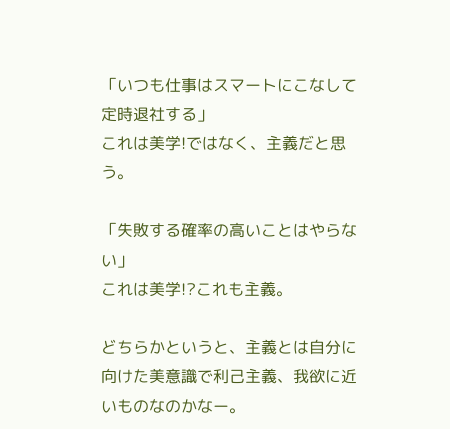「いつも仕事はスマートにこなして定時退社する」
これは美学!ではなく、主義だと思う。

「失敗する確率の高いことはやらない」
これは美学!?これも主義。

どちらかというと、主義とは自分に向けた美意識で利己主義、我欲に近いものなのかなー。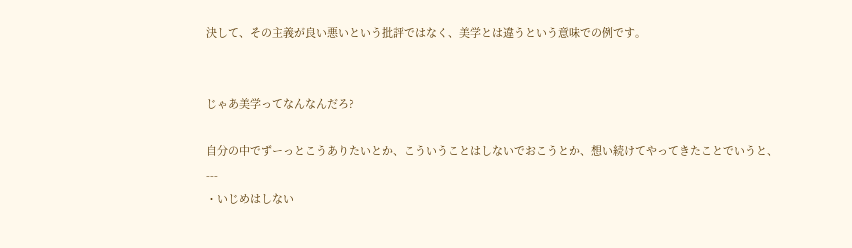決して、その主義が良い悪いという批評ではなく、美学とは違うという意味での例です。


じゃあ美学ってなんなんだろ?

自分の中でずーっとこうありたいとか、こういうことはしないでおこうとか、想い続けてやってきたことでいうと、
---
・いじめはしない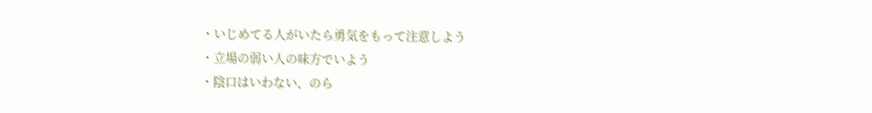・いじめてる人がいたら勇気をもって注意しよう
・立場の弱い人の味方でいよう
・陰口はいわない、のら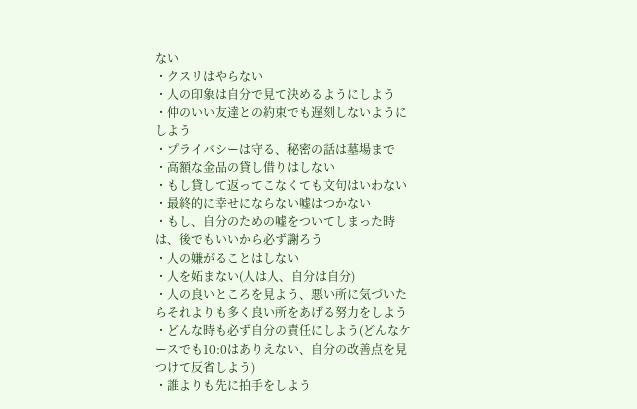ない
・クスリはやらない
・人の印象は自分で見て決めるようにしよう
・仲のいい友達との約束でも遅刻しないようにしよう
・プライバシーは守る、秘密の話は墓場まで
・高額な金品の貸し借りはしない
・もし貸して返ってこなくても文句はいわない
・最終的に幸せにならない嘘はつかない
・もし、自分のための嘘をついてしまった時は、後でもいいから必ず謝ろう
・人の嫌がることはしない
・人を妬まない(人は人、自分は自分)
・人の良いところを見よう、悪い所に気づいたらそれよりも多く良い所をあげる努力をしよう
・どんな時も必ず自分の責任にしよう(どんなケースでも10:0はありえない、自分の改善点を見つけて反省しよう)
・誰よりも先に拍手をしよう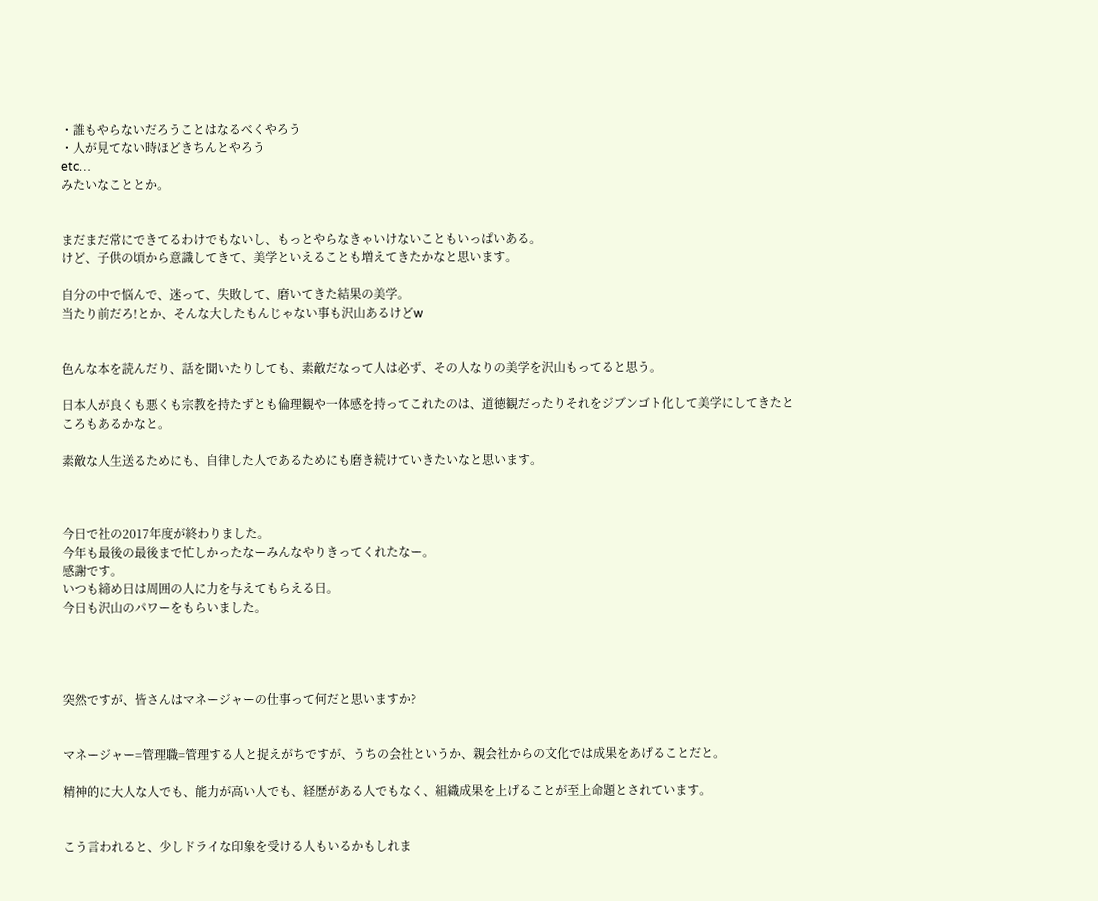・誰もやらないだろうことはなるべくやろう
・人が見てない時ほどきちんとやろう
etc…
みたいなこととか。


まだまだ常にできてるわけでもないし、もっとやらなきゃいけないこともいっぱいある。
けど、子供の頃から意識してきて、美学といえることも増えてきたかなと思います。

自分の中で悩んで、迷って、失敗して、磨いてきた結果の美学。
当たり前だろ!とか、そんな大したもんじゃない事も沢山あるけどw


色んな本を読んだり、話を聞いたりしても、素敵だなって人は必ず、その人なりの美学を沢山もってると思う。

日本人が良くも悪くも宗教を持たずとも倫理観や一体感を持ってこれたのは、道徳観だったりそれをジブンゴト化して美学にしてきたところもあるかなと。

素敵な人生送るためにも、自律した人であるためにも磨き続けていきたいなと思います。



今日で社の2017年度が終わりました。
今年も最後の最後まで忙しかったなーみんなやりきってくれたなー。
感謝です。
いつも締め日は周囲の人に力を与えてもらえる日。
今日も沢山のパワーをもらいました。




突然ですが、皆さんはマネージャーの仕事って何だと思いますか?


マネージャー=管理職=管理する人と捉えがちですが、うちの会社というか、親会社からの文化では成果をあげることだと。

精神的に大人な人でも、能力が高い人でも、経歴がある人でもなく、組織成果を上げることが至上命題とされています。


こう言われると、少しドライな印象を受ける人もいるかもしれま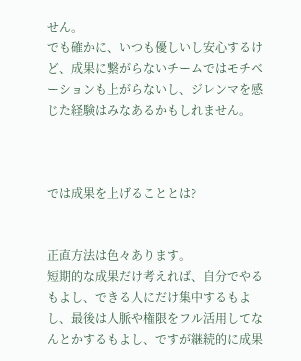せん。
でも確かに、いつも優しいし安心するけど、成果に繋がらないチームではモチベーションも上がらないし、ジレンマを感じた経験はみなあるかもしれません。



では成果を上げることとは?


正直方法は色々あります。
短期的な成果だけ考えれば、自分でやるもよし、できる人にだけ集中するもよし、最後は人脈や権限をフル活用してなんとかするもよし、ですが継続的に成果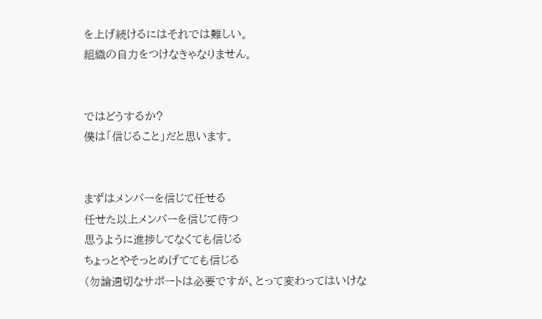を上げ続けるにはそれでは難しい。
組織の自力をつけなきゃなりません。


ではどうするか?
僕は「信じること」だと思います。


まずはメンバーを信じて任せる
任せた以上メンバーを信じて待つ
思うように進捗してなくても信じる
ちょっとやそっとめげてても信じる
(勿論適切なサポートは必要ですが、とって変わってはいけな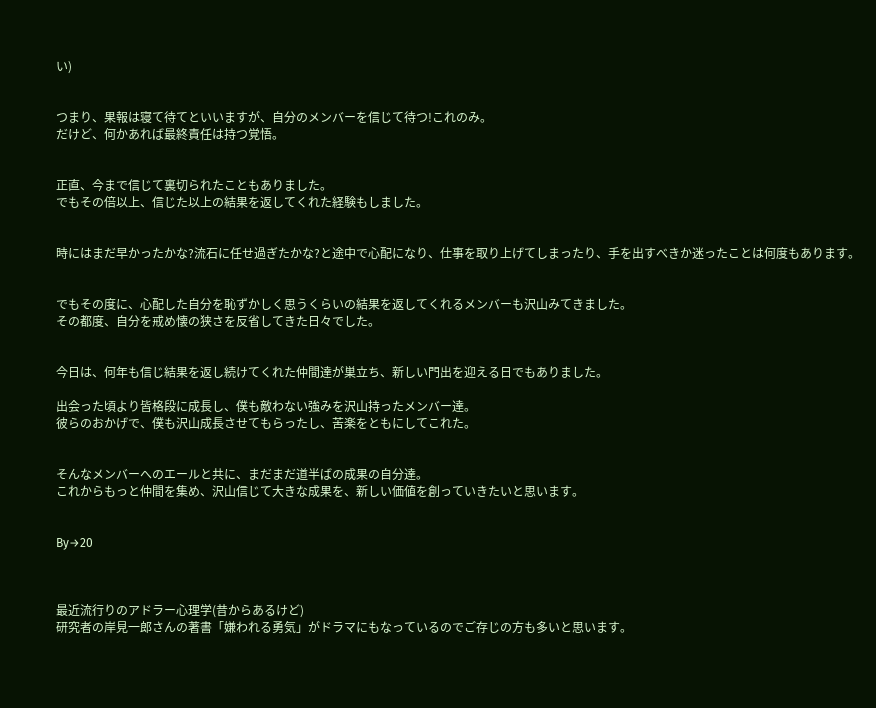い)


つまり、果報は寝て待てといいますが、自分のメンバーを信じて待つ!これのみ。
だけど、何かあれば最終責任は持つ覚悟。


正直、今まで信じて裏切られたこともありました。
でもその倍以上、信じた以上の結果を返してくれた経験もしました。


時にはまだ早かったかな?流石に任せ過ぎたかな?と途中で心配になり、仕事を取り上げてしまったり、手を出すべきか迷ったことは何度もあります。


でもその度に、心配した自分を恥ずかしく思うくらいの結果を返してくれるメンバーも沢山みてきました。
その都度、自分を戒め懐の狭さを反省してきた日々でした。


今日は、何年も信じ結果を返し続けてくれた仲間達が巣立ち、新しい門出を迎える日でもありました。

出会った頃より皆格段に成長し、僕も敵わない強みを沢山持ったメンバー達。
彼らのおかげで、僕も沢山成長させてもらったし、苦楽をともにしてこれた。


そんなメンバーへのエールと共に、まだまだ道半ばの成果の自分達。
これからもっと仲間を集め、沢山信じて大きな成果を、新しい価値を創っていきたいと思います。


By→20



最近流行りのアドラー心理学(昔からあるけど)
研究者の岸見一郎さんの著書「嫌われる勇気」がドラマにもなっているのでご存じの方も多いと思います。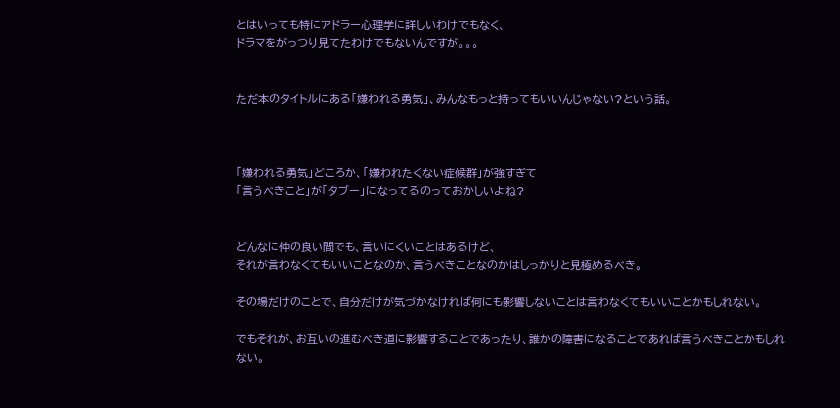とはいっても特にアドラー心理学に詳しいわけでもなく、
ドラマをがっつり見てたわけでもないんですが。。。


ただ本のタイトルにある「嫌われる勇気」、みんなもっと持ってもいいんじゃない?という話。



「嫌われる勇気」どころか、「嫌われたくない症候群」が強すぎて
「言うべきこと」が「タブー」になってるのっておかしいよね?


どんなに仲の良い間でも、言いにくいことはあるけど、
それが言わなくてもいいことなのか、言うべきことなのかはしっかりと見極めるべき。

その場だけのことで、自分だけが気づかなければ何にも影響しないことは言わなくてもいいことかもしれない。

でもそれが、お互いの進むべき道に影響することであったり、誰かの障害になることであれば言うべきことかもしれない。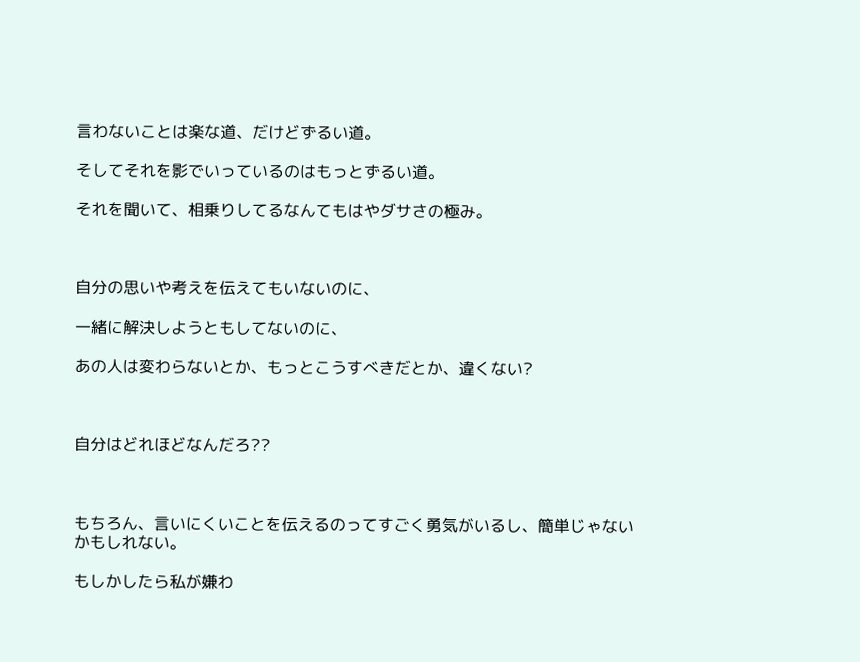言わないことは楽な道、だけどずるい道。

そしてそれを影でいっているのはもっとずるい道。

それを聞いて、相乗りしてるなんてもはやダサさの極み。



自分の思いや考えを伝えてもいないのに、

一緒に解決しようともしてないのに、

あの人は変わらないとか、もっとこうすべきだとか、違くない?



自分はどれほどなんだろ??



もちろん、言いにくいことを伝えるのってすごく勇気がいるし、簡単じゃないかもしれない。

もしかしたら私が嫌わ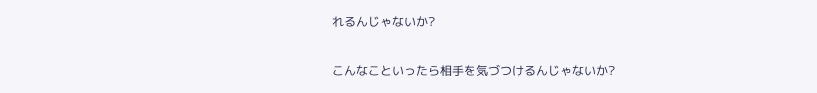れるんじゃないか?

こんなこといったら相手を気づつけるんじゃないか?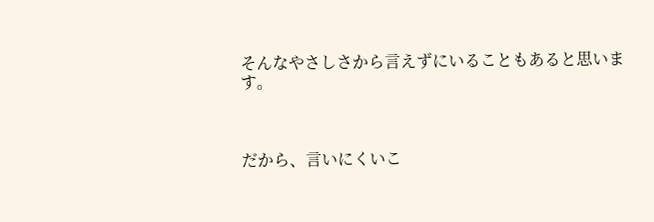そんなやさしさから言えずにいることもあると思います。



だから、言いにくいこ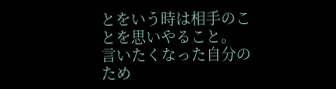とをいう時は相手のことを思いやること。
言いたくなった自分のため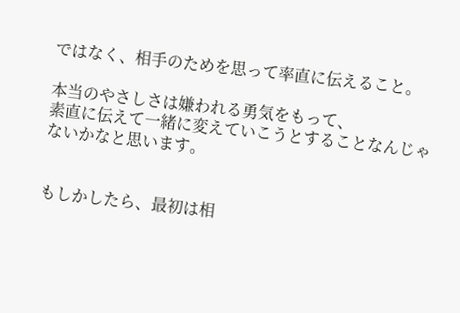ではなく、相手のためを思って率直に伝えること。

本当のやさしさは嫌われる勇気をもって、
素直に伝えて一緒に変えていこうとすることなんじゃないかなと思います。


もしかしたら、最初は相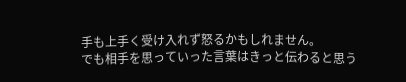手も上手く受け入れず怒るかもしれません。
でも相手を思っていった言葉はきっと伝わると思う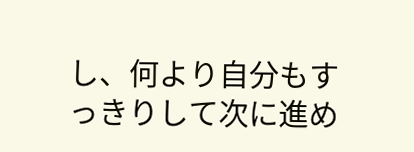し、何より自分もすっきりして次に進め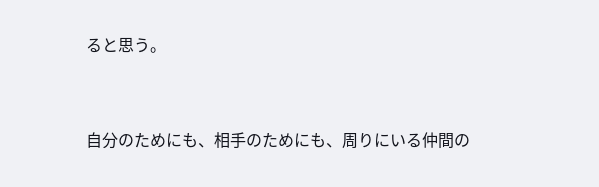ると思う。



自分のためにも、相手のためにも、周りにいる仲間の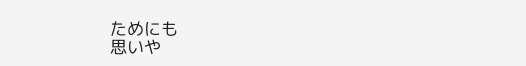ためにも
思いや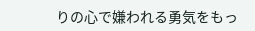りの心で嫌われる勇気をもっ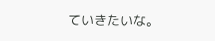ていきたいな。